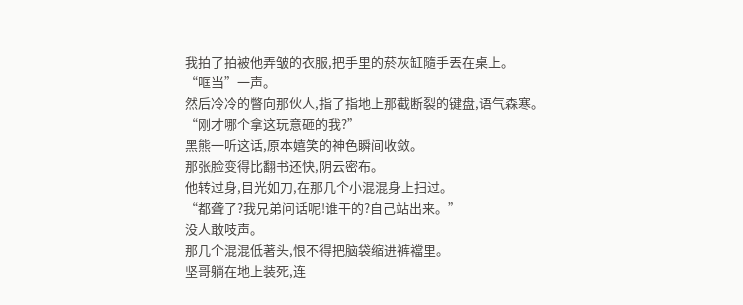我拍了拍被他弄皱的衣服,把手里的菸灰缸隨手丟在桌上。
“哐当”一声。
然后冷冷的瞥向那伙人,指了指地上那截断裂的键盘,语气森寒。
“刚才哪个拿这玩意砸的我?”
黑熊一听这话,原本嬉笑的神色瞬间收敛。
那张脸变得比翻书还快,阴云密布。
他转过身,目光如刀,在那几个小混混身上扫过。
“都聋了?我兄弟问话呢!谁干的?自己站出来。”
没人敢吱声。
那几个混混低著头,恨不得把脑袋缩进裤襠里。
坚哥躺在地上装死,连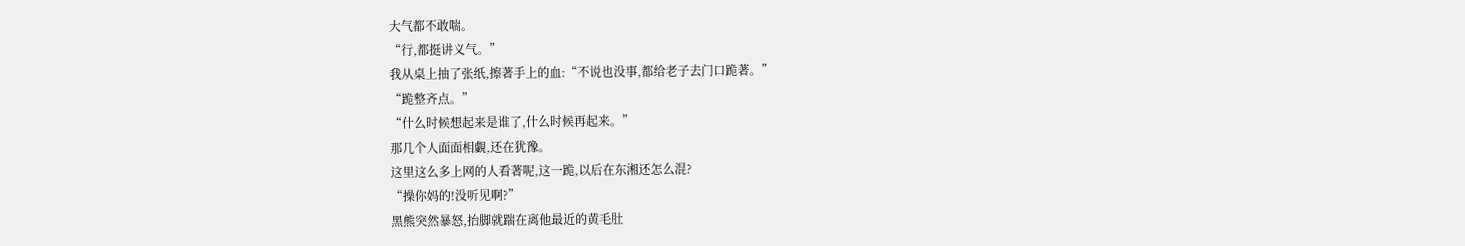大气都不敢喘。
“行,都挺讲义气。”
我从桌上抽了张纸,擦著手上的血:“不说也没事,都给老子去门口跪著。”
“跪整齐点。”
“什么时候想起来是谁了,什么时候再起来。”
那几个人面面相覷,还在犹豫。
这里这么多上网的人看著呢,这一跪,以后在东湘还怎么混?
“操你妈的!没听见啊?”
黑熊突然暴怒,抬脚就踹在离他最近的黄毛肚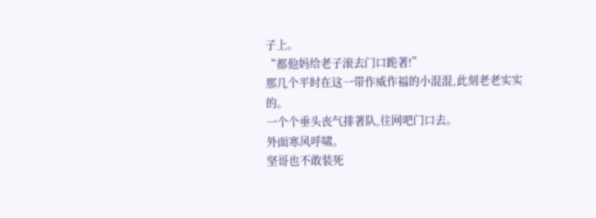子上。
“都他妈给老子滚去门口跪著!”
那几个平时在这一带作威作福的小混混,此刻老老实实的。
一个个垂头丧气排著队,往网吧门口去。
外面寒风呼啸。
坚哥也不敢装死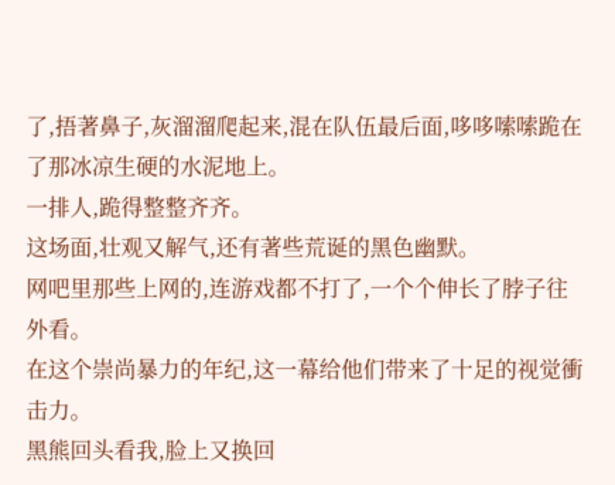了,捂著鼻子,灰溜溜爬起来,混在队伍最后面,哆哆嗦嗦跪在了那冰凉生硬的水泥地上。
一排人,跪得整整齐齐。
这场面,壮观又解气,还有著些荒诞的黑色幽默。
网吧里那些上网的,连游戏都不打了,一个个伸长了脖子往外看。
在这个崇尚暴力的年纪,这一幕给他们带来了十足的视觉衝击力。
黑熊回头看我,脸上又换回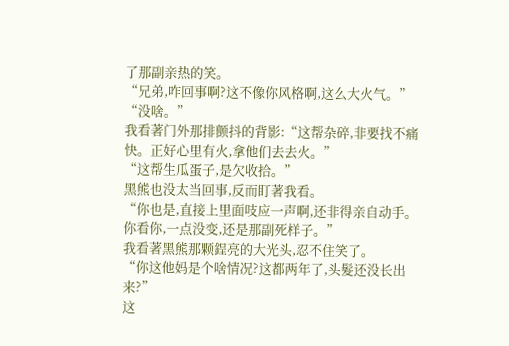了那副亲热的笑。
“兄弟,咋回事啊?这不像你风格啊,这么大火气。”
“没啥。”
我看著门外那排颤抖的背影:“这帮杂碎,非要找不痛快。正好心里有火,拿他们去去火。”
“这帮生瓜蛋子,是欠收拾。”
黑熊也没太当回事,反而盯著我看。
“你也是,直接上里面吱应一声啊,还非得亲自动手。你看你,一点没变,还是那副死样子。”
我看著黑熊那颗鋥亮的大光头,忍不住笑了。
“你这他妈是个啥情况?这都两年了,头髮还没长出来?”
这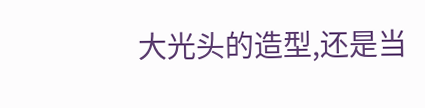大光头的造型,还是当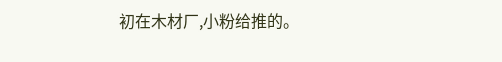初在木材厂,小粉给推的。